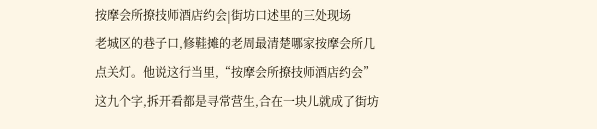按摩会所撩技师酒店约会|街坊口述里的三处现场
老城区的巷子口,修鞋摊的老周最清楚哪家按摩会所几点关灯。他说这行当里,“按摩会所撩技师酒店约会”这九个字,拆开看都是寻常营生,合在一块儿就成了街坊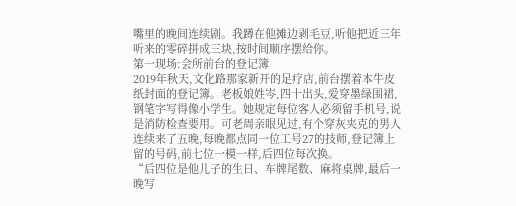嘴里的晚间连续剧。我蹲在他摊边剥毛豆,听他把近三年听来的零碎拼成三块,按时间顺序摆给你。
第一现场:会所前台的登记簿
2019年秋天,文化路那家新开的足疗店,前台摆着本牛皮纸封面的登记簿。老板娘姓岑,四十出头,爱穿墨绿围裙,钢笔字写得像小学生。她规定每位客人必须留手机号,说是消防检查要用。可老周亲眼见过,有个穿灰夹克的男人连续来了五晚,每晚都点同一位工号27的技师,登记簿上留的号码,前七位一模一样,后四位每次换。
“后四位是他儿子的生日、车牌尾数、麻将桌牌,最后一晚写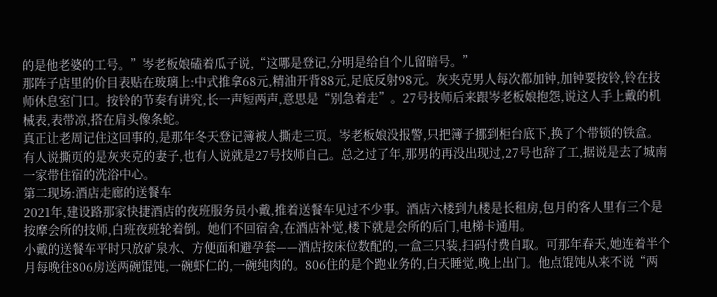的是他老婆的工号。”岑老板娘磕着瓜子说,“这哪是登记,分明是给自个儿留暗号。”
那阵子店里的价目表贴在玻璃上:中式推拿68元,精油开背88元,足底反射98元。灰夹克男人每次都加钟,加钟要按铃,铃在技师休息室门口。按铃的节奏有讲究,长一声短两声,意思是“别急着走”。27号技师后来跟岑老板娘抱怨,说这人手上戴的机械表,表带凉,搭在肩头像条蛇。
真正让老周记住这回事的,是那年冬天登记簿被人撕走三页。岑老板娘没报警,只把簿子挪到柜台底下,换了个带锁的铁盒。有人说撕页的是灰夹克的妻子,也有人说就是27号技师自己。总之过了年,那男的再没出现过,27号也辞了工,据说是去了城南一家带住宿的洗浴中心。
第二现场:酒店走廊的送餐车
2021年,建设路那家快捷酒店的夜班服务员小戴,推着送餐车见过不少事。酒店六楼到九楼是长租房,包月的客人里有三个是按摩会所的技师,白班夜班轮着倒。她们不回宿舍,在酒店补觉,楼下就是会所的后门,电梯卡通用。
小戴的送餐车平时只放矿泉水、方便面和避孕套——酒店按床位数配的,一盒三只装,扫码付费自取。可那年春天,她连着半个月每晚往806房送两碗馄饨,一碗虾仁的,一碗纯肉的。806住的是个跑业务的,白天睡觉,晚上出门。他点馄饨从来不说“两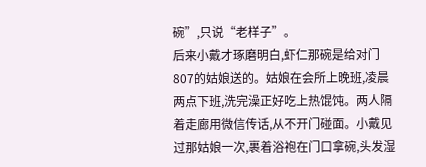碗”,只说“老样子”。
后来小戴才琢磨明白,虾仁那碗是给对门807的姑娘送的。姑娘在会所上晚班,凌晨两点下班,洗完澡正好吃上热馄饨。两人隔着走廊用微信传话,从不开门碰面。小戴见过那姑娘一次,裹着浴袍在门口拿碗,头发湿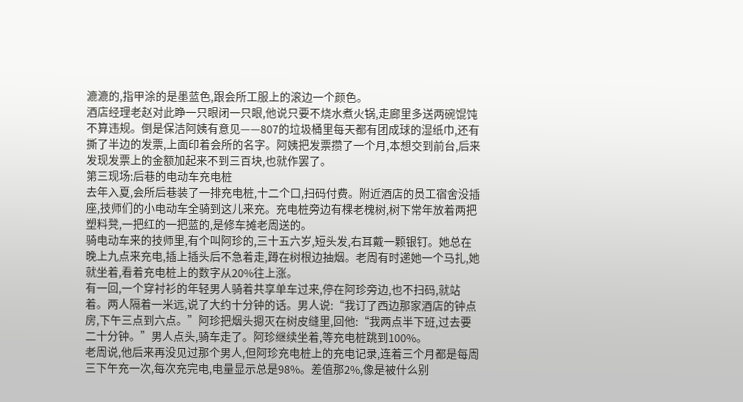漉漉的,指甲涂的是墨蓝色,跟会所工服上的滚边一个颜色。
酒店经理老赵对此睁一只眼闭一只眼,他说只要不烧水煮火锅,走廊里多送两碗馄饨不算违规。倒是保洁阿姨有意见——807的垃圾桶里每天都有团成球的湿纸巾,还有撕了半边的发票,上面印着会所的名字。阿姨把发票攒了一个月,本想交到前台,后来发现发票上的金额加起来不到三百块,也就作罢了。
第三现场:后巷的电动车充电桩
去年入夏,会所后巷装了一排充电桩,十二个口,扫码付费。附近酒店的员工宿舍没插座,技师们的小电动车全骑到这儿来充。充电桩旁边有棵老槐树,树下常年放着两把塑料凳,一把红的一把蓝的,是修车摊老周送的。
骑电动车来的技师里,有个叫阿珍的,三十五六岁,短头发,右耳戴一颗银钉。她总在晚上九点来充电,插上插头后不急着走,蹲在树根边抽烟。老周有时递她一个马扎,她就坐着,看着充电桩上的数字从20%往上涨。
有一回,一个穿衬衫的年轻男人骑着共享单车过来,停在阿珍旁边,也不扫码,就站着。两人隔着一米远,说了大约十分钟的话。男人说:“我订了西边那家酒店的钟点房,下午三点到六点。”阿珍把烟头摁灭在树皮缝里,回他:“我两点半下班,过去要二十分钟。”男人点头,骑车走了。阿珍继续坐着,等充电桩跳到100%。
老周说,他后来再没见过那个男人,但阿珍充电桩上的充电记录,连着三个月都是每周三下午充一次,每次充完电,电量显示总是98%。差值那2%,像是被什么别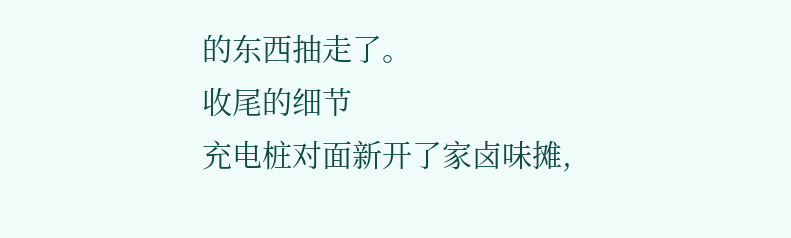的东西抽走了。
收尾的细节
充电桩对面新开了家卤味摊,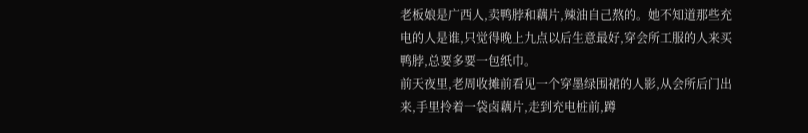老板娘是广西人,卖鸭脖和藕片,辣油自己熬的。她不知道那些充电的人是谁,只觉得晚上九点以后生意最好,穿会所工服的人来买鸭脖,总要多要一包纸巾。
前天夜里,老周收摊前看见一个穿墨绿围裙的人影,从会所后门出来,手里拎着一袋卤藕片,走到充电桩前,蹲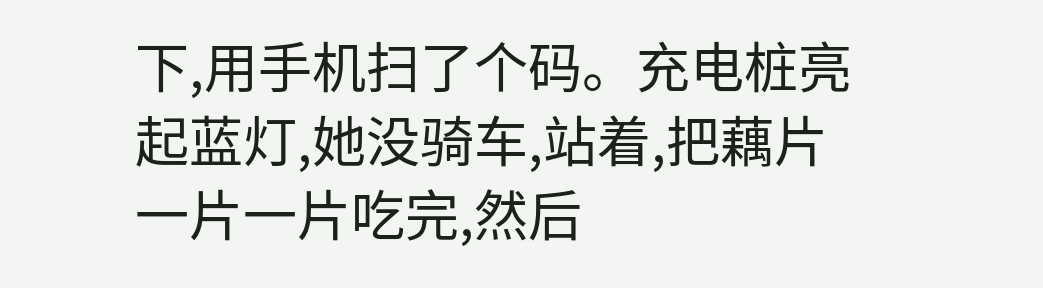下,用手机扫了个码。充电桩亮起蓝灯,她没骑车,站着,把藕片一片一片吃完,然后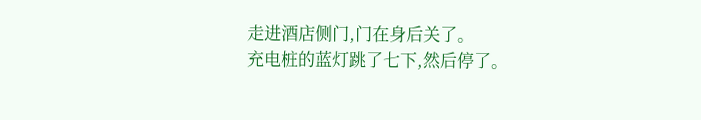走进酒店侧门,门在身后关了。
充电桩的蓝灯跳了七下,然后停了。